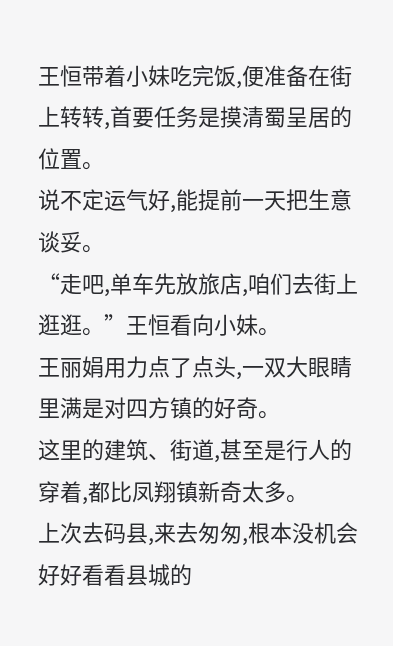王恒带着小妹吃完饭,便准备在街上转转,首要任务是摸清蜀呈居的位置。
说不定运气好,能提前一天把生意谈妥。
“走吧,单车先放旅店,咱们去街上逛逛。”王恒看向小妹。
王丽娟用力点了点头,一双大眼睛里满是对四方镇的好奇。
这里的建筑、街道,甚至是行人的穿着,都比凤翔镇新奇太多。
上次去码县,来去匆匆,根本没机会好好看看县城的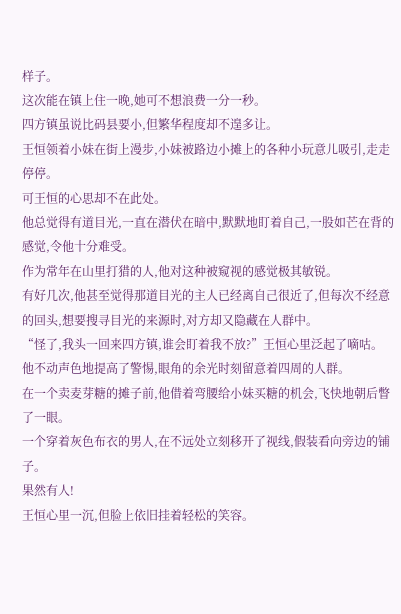样子。
这次能在镇上住一晚,她可不想浪费一分一秒。
四方镇虽说比码县要小,但繁华程度却不遑多让。
王恒领着小妹在街上漫步,小妹被路边小摊上的各种小玩意儿吸引,走走停停。
可王恒的心思却不在此处。
他总觉得有道目光,一直在潜伏在暗中,默默地盯着自己,一股如芒在背的感觉,令他十分难受。
作为常年在山里打猎的人,他对这种被窥视的感觉极其敏锐。
有好几次,他甚至觉得那道目光的主人已经离自己很近了,但每次不经意的回头,想要搜寻目光的来源时,对方却又隐藏在人群中。
“怪了,我头一回来四方镇,谁会盯着我不放?”王恒心里泛起了嘀咕。
他不动声色地提高了警惕,眼角的余光时刻留意着四周的人群。
在一个卖麦芽糖的摊子前,他借着弯腰给小妹买糖的机会,飞快地朝后瞥了一眼。
一个穿着灰色布衣的男人,在不远处立刻移开了视线,假装看向旁边的铺子。
果然有人!
王恒心里一沉,但脸上依旧挂着轻松的笑容。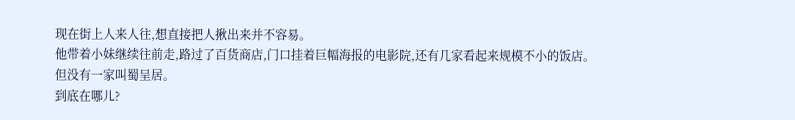现在街上人来人往,想直接把人揪出来并不容易。
他带着小妹继续往前走,路过了百货商店,门口挂着巨幅海报的电影院,还有几家看起来规模不小的饭店。
但没有一家叫蜀呈居。
到底在哪儿?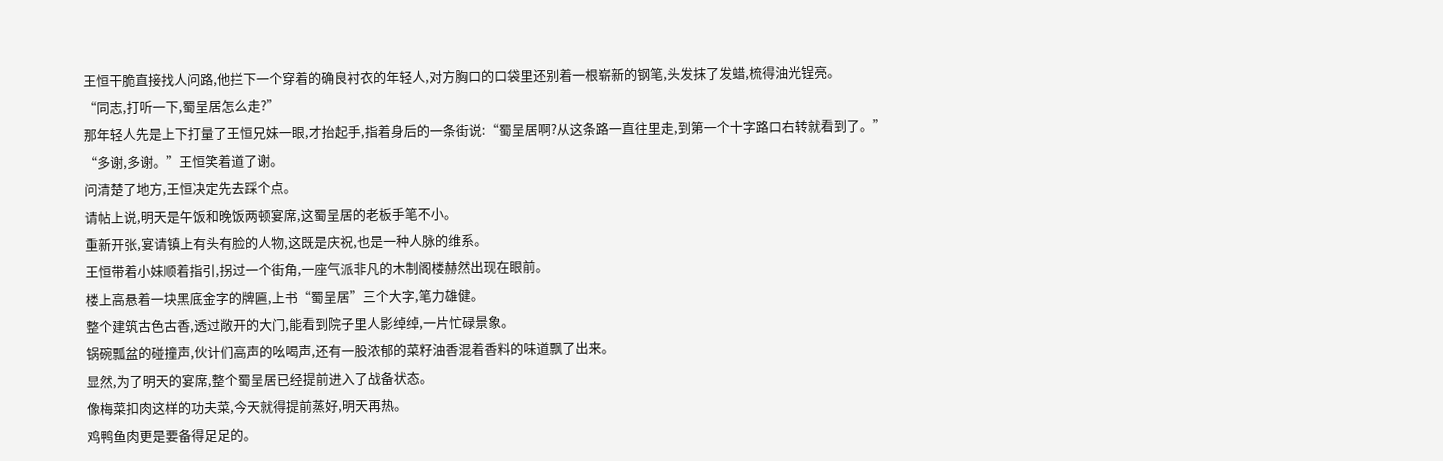王恒干脆直接找人问路,他拦下一个穿着的确良衬衣的年轻人,对方胸口的口袋里还别着一根崭新的钢笔,头发抹了发蜡,梳得油光锃亮。
“同志,打听一下,蜀呈居怎么走?”
那年轻人先是上下打量了王恒兄妹一眼,才抬起手,指着身后的一条街说:“蜀呈居啊?从这条路一直往里走,到第一个十字路口右转就看到了。”
“多谢,多谢。”王恒笑着道了谢。
问清楚了地方,王恒决定先去踩个点。
请帖上说,明天是午饭和晚饭两顿宴席,这蜀呈居的老板手笔不小。
重新开张,宴请镇上有头有脸的人物,这既是庆祝,也是一种人脉的维系。
王恒带着小妹顺着指引,拐过一个街角,一座气派非凡的木制阁楼赫然出现在眼前。
楼上高悬着一块黑底金字的牌匾,上书“蜀呈居”三个大字,笔力雄健。
整个建筑古色古香,透过敞开的大门,能看到院子里人影绰绰,一片忙碌景象。
锅碗瓢盆的碰撞声,伙计们高声的吆喝声,还有一股浓郁的菜籽油香混着香料的味道飘了出来。
显然,为了明天的宴席,整个蜀呈居已经提前进入了战备状态。
像梅菜扣肉这样的功夫菜,今天就得提前蒸好,明天再热。
鸡鸭鱼肉更是要备得足足的。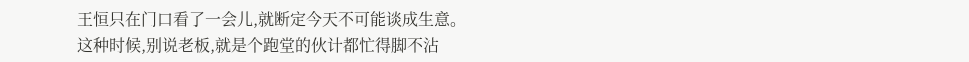王恒只在门口看了一会儿,就断定今天不可能谈成生意。
这种时候,别说老板,就是个跑堂的伙计都忙得脚不沾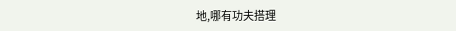地,哪有功夫搭理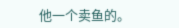他一个卖鱼的。